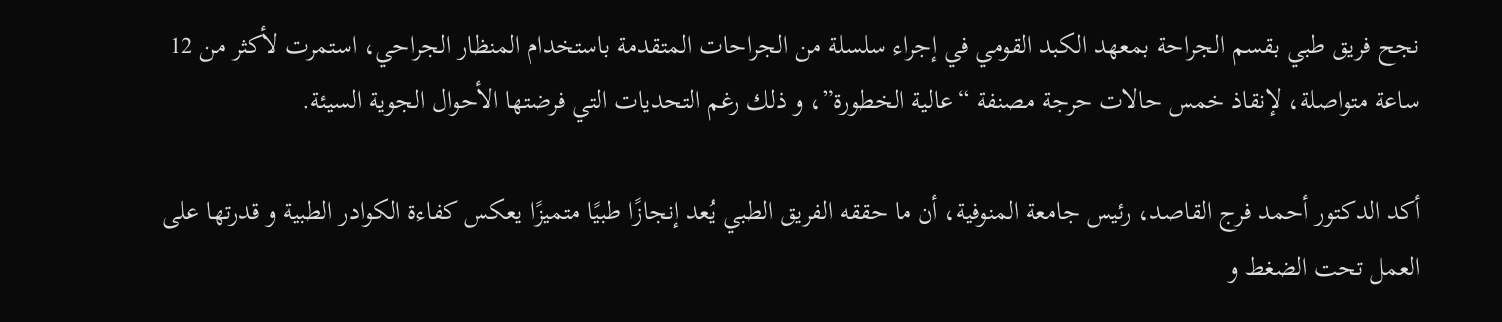نجح فريق طبي بقسم الجراحة بمعهد الكبد القومي في إجراء سلسلة من الجراحات المتقدمة باستخدام المنظار الجراحي، استمرت لأكثر من 12 ساعة متواصلة، لإنقاذ خمس حالات حرجة مصنفة “عالية الخطورة”، و ذلك رغم التحديات التي فرضتها الأحوال الجوية السيئة.

أكد الدكتور أحمد فرج القاصد، رئيس جامعة المنوفية، أن ما حققه الفريق الطبي يُعد إنجازًا طبيًا متميزًا يعكس كفاءة الكوادر الطبية و قدرتها على العمل تحت الضغط و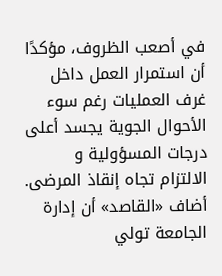في أصعب الظروف، مؤكدًا أن استمرار العمل داخل غرف العمليات رغم سوء الأحوال الجوية يجسد أعلى درجات المسؤولية و الالتزام تجاه إنقاذ المرضى.
أضاف «القاصد» أن إدارة الجامعة تولي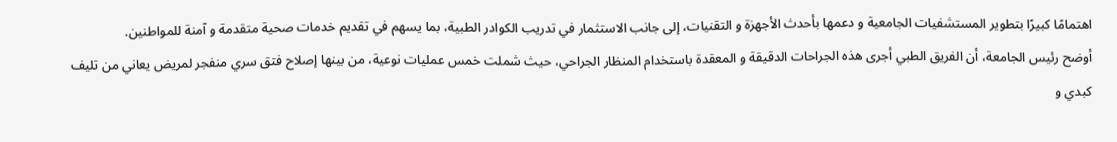اهتمامًا كبيرًا بتطوير المستشفيات الجامعية و دعمها بأحدث الأجهزة و التقنيات، إلى جانب الاستثمار في تدريب الكوادر الطبية، بما يسهم في تقديم خدمات صحية متقدمة و آمنة للمواطنين.
أوضح رئيس الجامعة، أن الفريق الطبي أجرى هذه الجراحات الدقيقة و المعقدة باستخدام المنظار الجراحي، حيث شملت خمس عمليات نوعية، من بينها إصلاح فتق سري منفجر لمريض يعاني من تليف كبدي و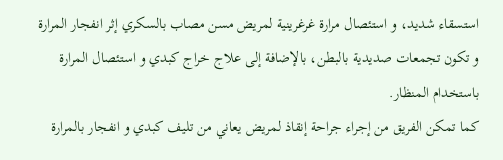استسقاء شديد، و استئصال مرارة غرغرينية لمريض مسن مصاب بالسكري إثر انفجار المرارة و تكون تجمعات صديدية بالبطن، بالإضافة إلى علاج خراج كبدي و استئصال المرارة باستخدام المنظار.
كما تمكن الفريق من إجراء جراحة إنقاذ لمريض يعاني من تليف كبدي و انفجار بالمرارة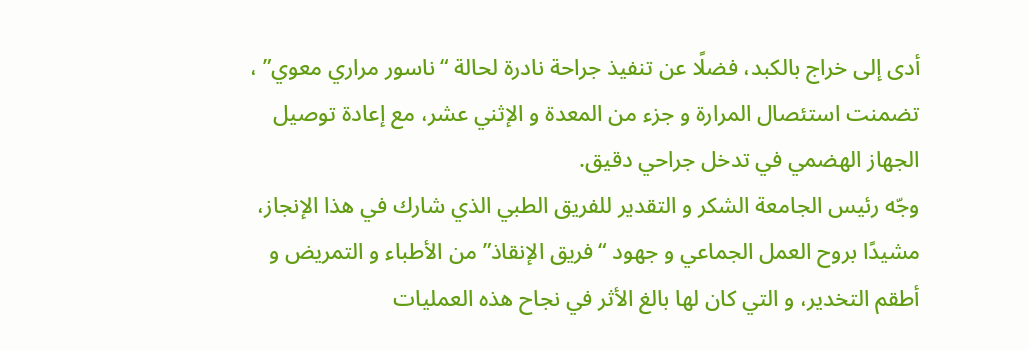أدى إلى خراج بالكبد، فضلًا عن تنفيذ جراحة نادرة لحالة “ناسور مراري معوي” ، تضمنت استئصال المرارة و جزء من المعدة و الإثني عشر، مع إعادة توصيل الجهاز الهضمي في تدخل جراحي دقيق.
وجّه رئيس الجامعة الشكر و التقدير للفريق الطبي الذي شارك في هذا الإنجاز، مشيدًا بروح العمل الجماعي و جهود “فريق الإنقاذ” من الأطباء و التمريض و أطقم التخدير، و التي كان لها بالغ الأثر في نجاح هذه العمليات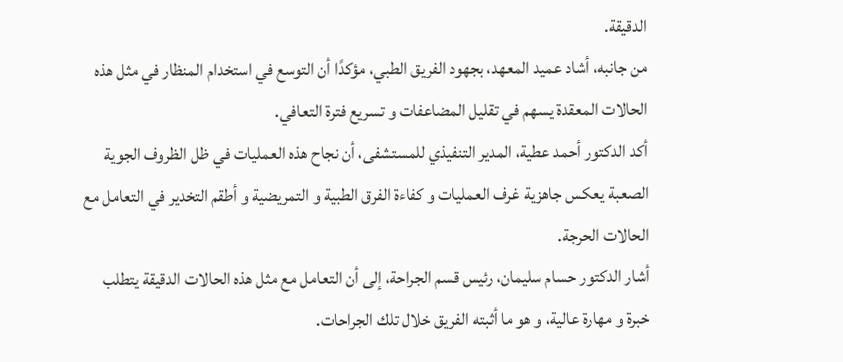الدقيقة.
من جانبه، أشاد عميد المعهد، بجهود الفريق الطبي، مؤكدًا أن التوسع في استخدام المنظار في مثل هذه الحالات المعقدة يسهم في تقليل المضاعفات و تسريع فترة التعافي.
أكد الدكتور أحمد عطية، المدير التنفيذي للمستشفى، أن نجاح هذه العمليات في ظل الظروف الجوية الصعبة يعكس جاهزية غرف العمليات و كفاءة الفرق الطبية و التمريضية و أطقم التخدير في التعامل مع الحالات الحرجة.
أشار الدكتور حسام سليمان، رئيس قسم الجراحة، إلى أن التعامل مع مثل هذه الحالات الدقيقة يتطلب خبرة و مهارة عالية، و هو ما أثبته الفريق خلال تلك الجراحات.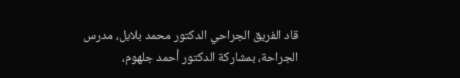قاد الفريق الجراحي الدكتور محمد بلابل، مدرس الجراحة، بمشاركة الدكتور أحمد جلهوم،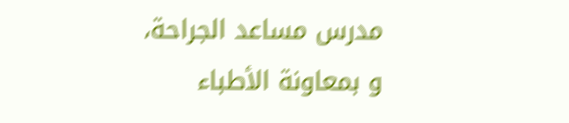مدرس مساعد الجراحة، و بمعاونة الأطباء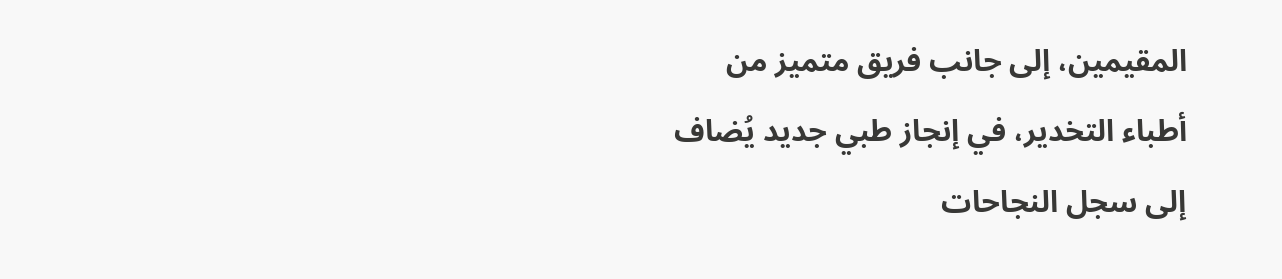المقيمين، إلى جانب فريق متميز من أطباء التخدير، في إنجاز طبي جديد يُضاف إلى سجل النجاحات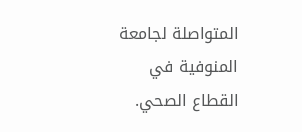المتواصلة لجامعة المنوفية في القطاع الصحي.